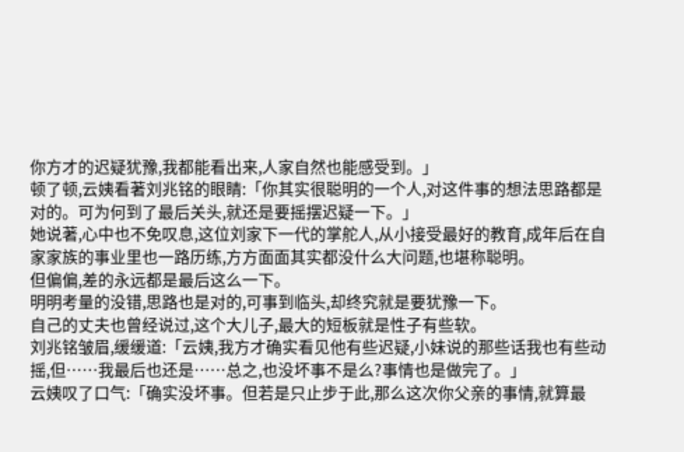你方才的迟疑犹豫,我都能看出来,人家自然也能感受到。」
顿了顿,云姨看著刘兆铭的眼睛:「你其实很聪明的一个人,对这件事的想法思路都是对的。可为何到了最后关头,就还是要摇摆迟疑一下。」
她说著,心中也不免叹息,这位刘家下一代的掌舵人,从小接受最好的教育,成年后在自家家族的事业里也一路历练,方方面面其实都没什么大问题,也堪称聪明。
但偏偏,差的永远都是最后这么一下。
明明考量的没错,思路也是对的,可事到临头,却终究就是要犹豫一下。
自己的丈夫也曾经说过,这个大儿子,最大的短板就是性子有些软。
刘兆铭皱眉,缓缓道:「云姨,我方才确实看见他有些迟疑,小妹说的那些话我也有些动摇,但……我最后也还是……总之,也没坏事不是么?事情也是做完了。」
云姨叹了口气:「确实没坏事。但若是只止步于此,那么这次你父亲的事情,就算最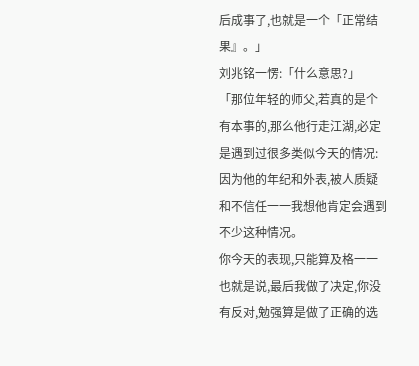后成事了,也就是一个「正常结果』。」
刘兆铭一愣:「什么意思?」
「那位年轻的师父,若真的是个有本事的,那么他行走江湖,必定是遇到过很多类似今天的情况:因为他的年纪和外表,被人质疑和不信任一一我想他肯定会遇到不少这种情况。
你今天的表现,只能算及格一一也就是说,最后我做了决定,你没有反对,勉强算是做了正确的选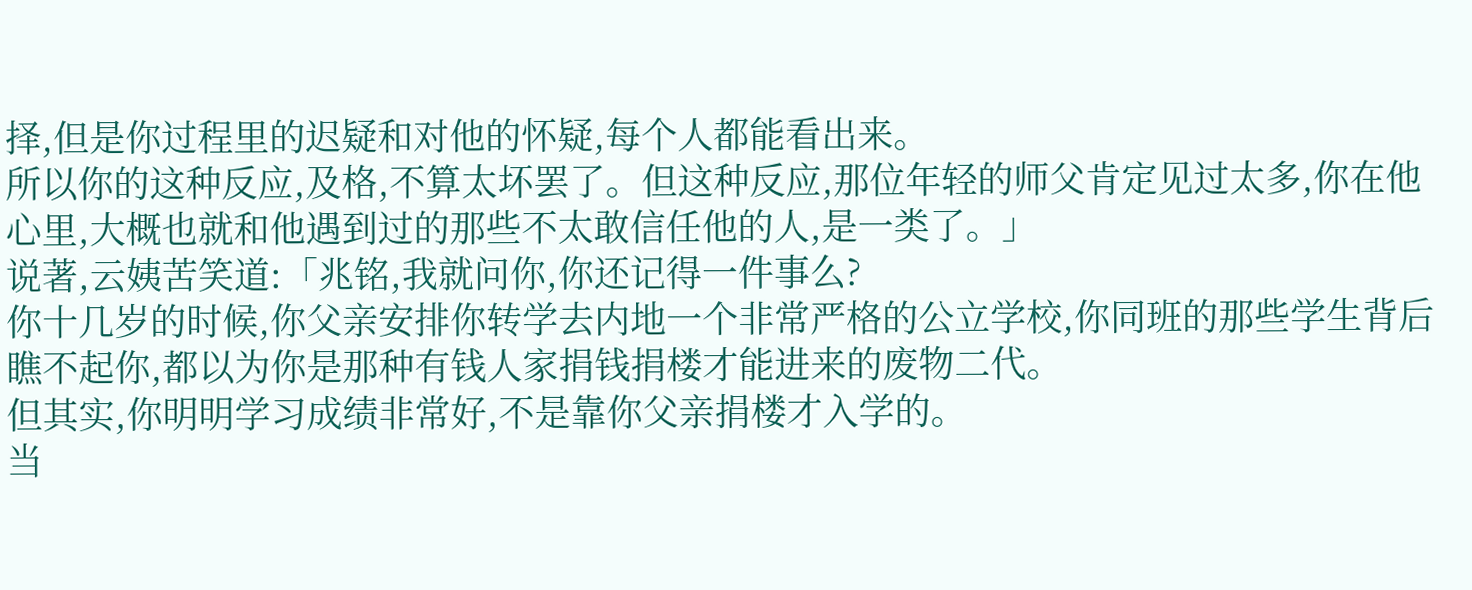择,但是你过程里的迟疑和对他的怀疑,每个人都能看出来。
所以你的这种反应,及格,不算太坏罢了。但这种反应,那位年轻的师父肯定见过太多,你在他心里,大概也就和他遇到过的那些不太敢信任他的人,是一类了。」
说著,云姨苦笑道:「兆铭,我就问你,你还记得一件事么?
你十几岁的时候,你父亲安排你转学去内地一个非常严格的公立学校,你同班的那些学生背后瞧不起你,都以为你是那种有钱人家捐钱捐楼才能进来的废物二代。
但其实,你明明学习成绩非常好,不是靠你父亲捐楼才入学的。
当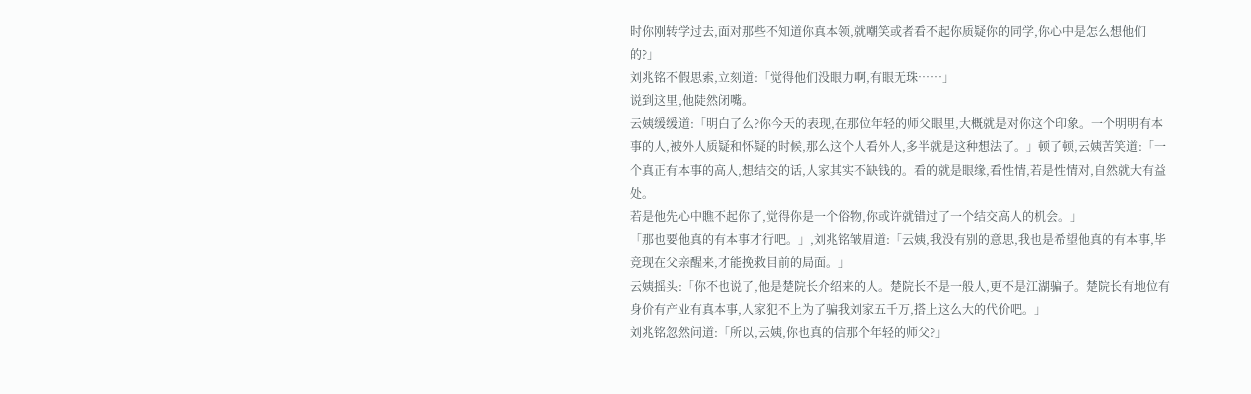时你刚转学过去,面对那些不知道你真本领,就嘲笑或者看不起你质疑你的同学,你心中是怎么想他们的?」
刘兆铭不假思索,立刻道:「觉得他们没眼力啊,有眼无珠……」
说到这里,他陡然闭嘴。
云姨缓缓道:「明白了么?你今天的表现,在那位年轻的师父眼里,大概就是对你这个印象。一个明明有本事的人,被外人质疑和怀疑的时候,那么这个人看外人,多半就是这种想法了。」顿了顿,云姨苦笑道:「一个真正有本事的高人,想结交的话,人家其实不缺钱的。看的就是眼缘,看性情,若是性情对,自然就大有益处。
若是他先心中瞧不起你了,觉得你是一个俗物,你或许就错过了一个结交高人的机会。」
「那也要他真的有本事才行吧。」,刘兆铭皱眉道:「云姨,我没有别的意思,我也是希望他真的有本事,毕竞现在父亲醒来,才能挽救目前的局面。」
云姨摇头:「你不也说了,他是楚院长介绍来的人。楚院长不是一般人,更不是江湖骗子。楚院长有地位有身价有产业有真本事,人家犯不上为了骗我刘家五千万,搭上这么大的代价吧。」
刘兆铭忽然问道:「所以,云姨,你也真的信那个年轻的师父?」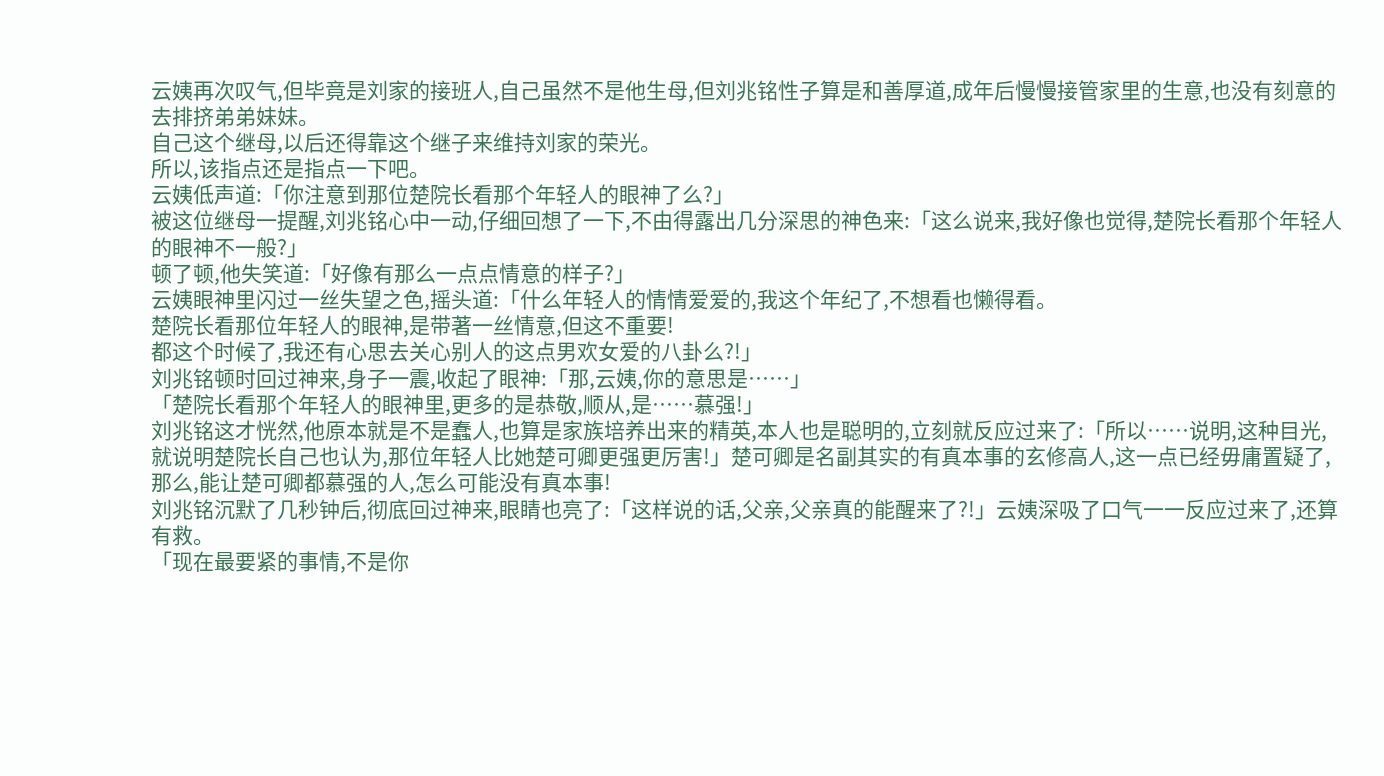云姨再次叹气,但毕竟是刘家的接班人,自己虽然不是他生母,但刘兆铭性子算是和善厚道,成年后慢慢接管家里的生意,也没有刻意的去排挤弟弟妹妹。
自己这个继母,以后还得靠这个继子来维持刘家的荣光。
所以,该指点还是指点一下吧。
云姨低声道:「你注意到那位楚院长看那个年轻人的眼神了么?」
被这位继母一提醒,刘兆铭心中一动,仔细回想了一下,不由得露出几分深思的神色来:「这么说来,我好像也觉得,楚院长看那个年轻人的眼神不一般?」
顿了顿,他失笑道:「好像有那么一点点情意的样子?」
云姨眼神里闪过一丝失望之色,摇头道:「什么年轻人的情情爱爱的,我这个年纪了,不想看也懒得看。
楚院长看那位年轻人的眼神,是带著一丝情意,但这不重要!
都这个时候了,我还有心思去关心别人的这点男欢女爱的八卦么?!」
刘兆铭顿时回过神来,身子一震,收起了眼神:「那,云姨,你的意思是……」
「楚院长看那个年轻人的眼神里,更多的是恭敬,顺从,是……慕强!」
刘兆铭这才恍然,他原本就是不是蠢人,也算是家族培养出来的精英,本人也是聪明的,立刻就反应过来了:「所以……说明,这种目光,就说明楚院长自己也认为,那位年轻人比她楚可卿更强更厉害!」楚可卿是名副其实的有真本事的玄修高人,这一点已经毋庸置疑了,那么,能让楚可卿都慕强的人,怎么可能没有真本事!
刘兆铭沉默了几秒钟后,彻底回过神来,眼睛也亮了:「这样说的话,父亲,父亲真的能醒来了?!」云姨深吸了口气一一反应过来了,还算有救。
「现在最要紧的事情,不是你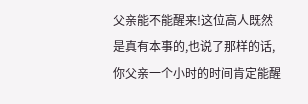父亲能不能醒来!这位高人既然是真有本事的,也说了那样的话,你父亲一个小时的时间肯定能醒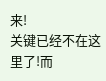来!
关键已经不在这里了!而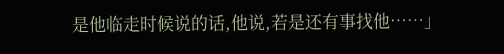是他临走时候说的话,他说,若是还有事找他……」